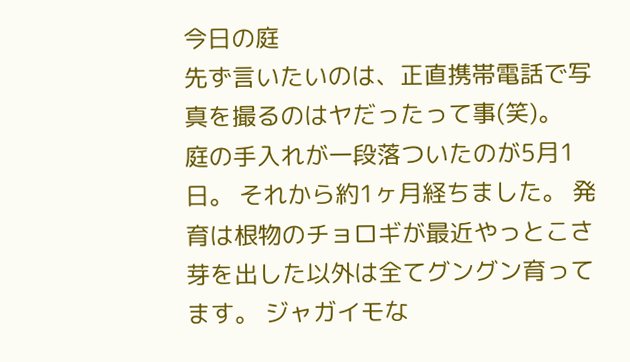今日の庭
先ず言いたいのは、正直携帯電話で写真を撮るのはヤだったって事(笑)。
庭の手入れが一段落ついたのが5月1日。 それから約1ヶ月経ちました。 発育は根物のチョロギが最近やっとこさ芽を出した以外は全てグングン育ってます。 ジャガイモな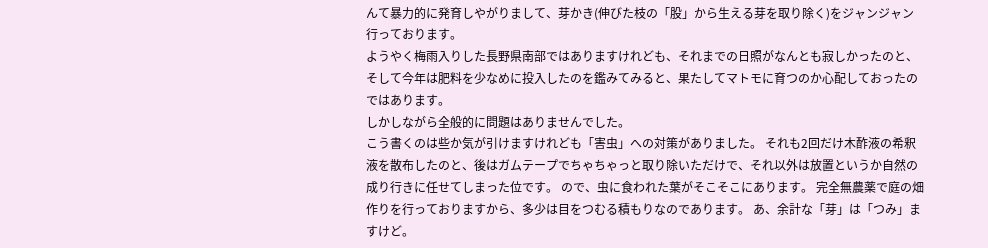んて暴力的に発育しやがりまして、芽かき(伸びた枝の「股」から生える芽を取り除く)をジャンジャン行っております。
ようやく梅雨入りした長野県南部ではありますけれども、それまでの日照がなんとも寂しかったのと、そして今年は肥料を少なめに投入したのを鑑みてみると、果たしてマトモに育つのか心配しておったのではあります。
しかしながら全般的に問題はありませんでした。
こう書くのは些か気が引けますけれども「害虫」への対策がありました。 それも2回だけ木酢液の希釈液を散布したのと、後はガムテープでちゃちゃっと取り除いただけで、それ以外は放置というか自然の成り行きに任せてしまった位です。 ので、虫に食われた葉がそこそこにあります。 完全無農薬で庭の畑作りを行っておりますから、多少は目をつむる積もりなのであります。 あ、余計な「芽」は「つみ」ますけど。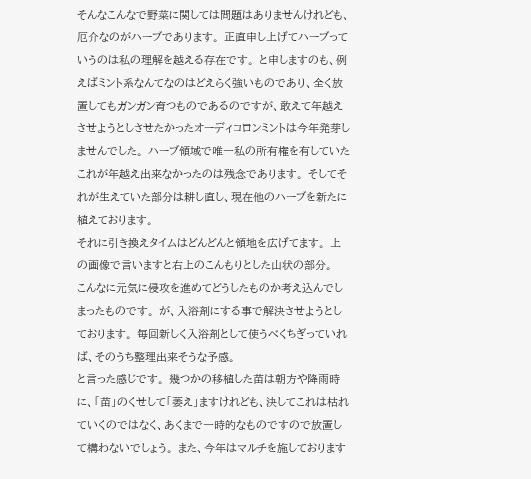そんなこんなで野菜に関しては問題はありませんけれども、厄介なのがハーブであります。 正直申し上げてハーブっていうのは私の理解を越える存在です。 と申しますのも、例えばミント系なんてなのはどえらく強いものであり、全く放置してもガンガン育つものであるのですが、敢えて年越えさせようとしさせたかったオーディコロンミントは今年発芽しませんでした。 ハーブ領域で唯一私の所有権を有していたこれが年越え出来なかったのは残念であります。 そしてそれが生えていた部分は耕し直し、現在他のハーブを新たに植えております。
それに引き換えタイムはどんどんと領地を広げてます。 上の画像で言いますと右上のこんもりとした山状の部分。
こんなに元気に侵攻を進めてどうしたものか考え込んでしまったものです。 が、入浴剤にする事で解決させようとしております。 毎回新しく入浴剤として使うべくちぎっていれば、そのうち整理出来そうな予感。
と言った感じです。 幾つかの移植した苗は朝方や降雨時に、「苗」のくせして「萎え」ますけれども、決してこれは枯れていくのではなく、あくまで一時的なものですので放置して構わないでしょう。 また、今年はマルチを施しております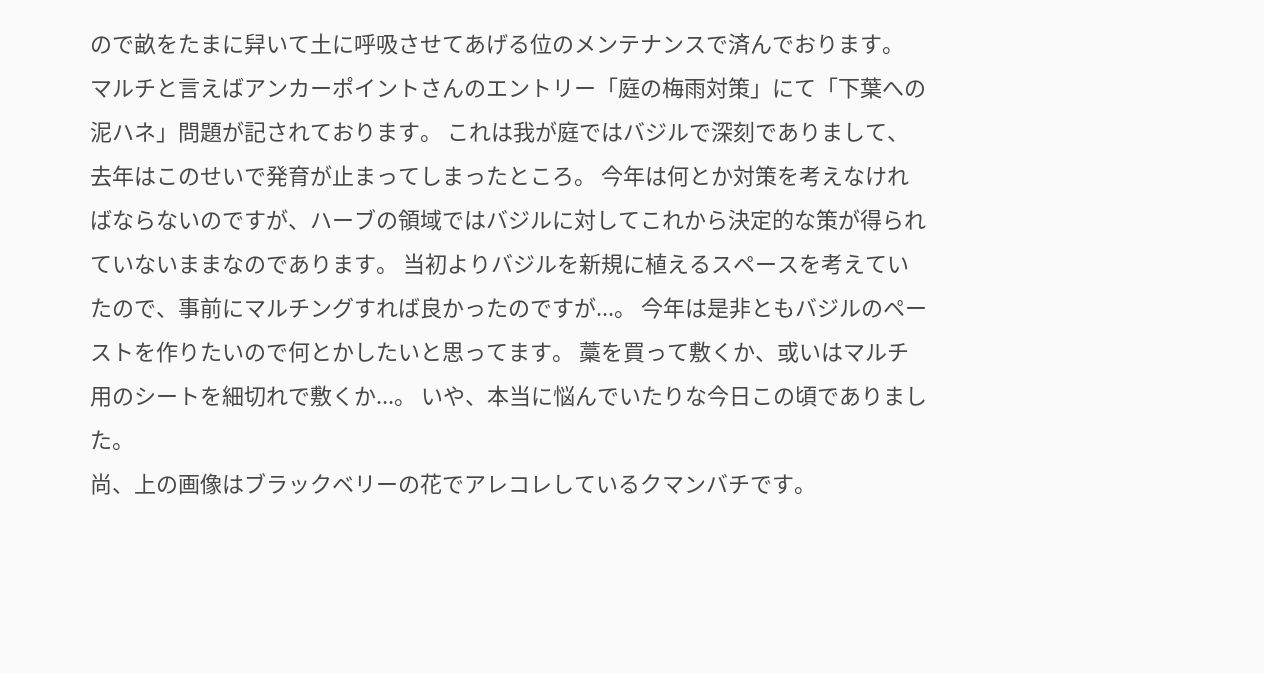ので畝をたまに舁いて土に呼吸させてあげる位のメンテナンスで済んでおります。 マルチと言えばアンカーポイントさんのエントリー「庭の梅雨対策」にて「下葉への泥ハネ」問題が記されております。 これは我が庭ではバジルで深刻でありまして、去年はこのせいで発育が止まってしまったところ。 今年は何とか対策を考えなければならないのですが、ハーブの領域ではバジルに対してこれから決定的な策が得られていないままなのであります。 当初よりバジルを新規に植えるスペースを考えていたので、事前にマルチングすれば良かったのですが...。 今年は是非ともバジルのペーストを作りたいので何とかしたいと思ってます。 藁を買って敷くか、或いはマルチ用のシートを細切れで敷くか...。 いや、本当に悩んでいたりな今日この頃でありました。
尚、上の画像はブラックベリーの花でアレコレしているクマンバチです。